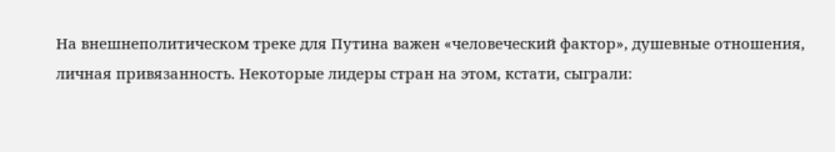На внешнеполитическом треке для Путина важен «человеческий фактор», душевные отношения,
личная привязанность. Некоторые лидеры стран на этом, кстати, сыграли: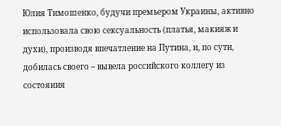Юлия Тимошенко, будучи премьером Украины, активно использовала свою сексуальность (платья, макияж и духи), производя впечатление на Путина, и, по сути, добилась своего – вывела российского коллегу из состояния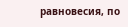равновесия, по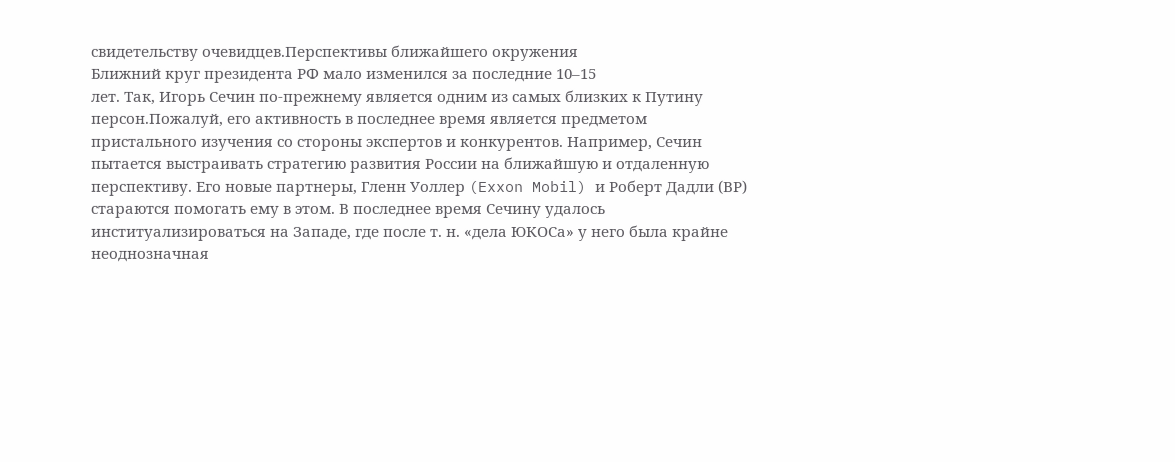свидетельству очевидцев.Перспективы ближайшего окружения
Ближний круг президента РФ мало изменился за последние 10–15
лет. Так, Игорь Сечин по-прежнему является одним из самых близких к Путину персон.Пожалуй, его активность в последнее время является предметом пристального изучения со стороны экспертов и конкурентов. Например, Сечин пытается выстраивать стратегию развития России на ближайшую и отдаленную перспективу. Его новые партнеры, Гленн Уоллер (Exxon Mobil) и Роберт Дадли (ВР) стараются помогать ему в этом. В последнее время Сечину удалось институализироваться на Западе, где после т. н. «дела ЮКОСа» у него была крайне неоднозначная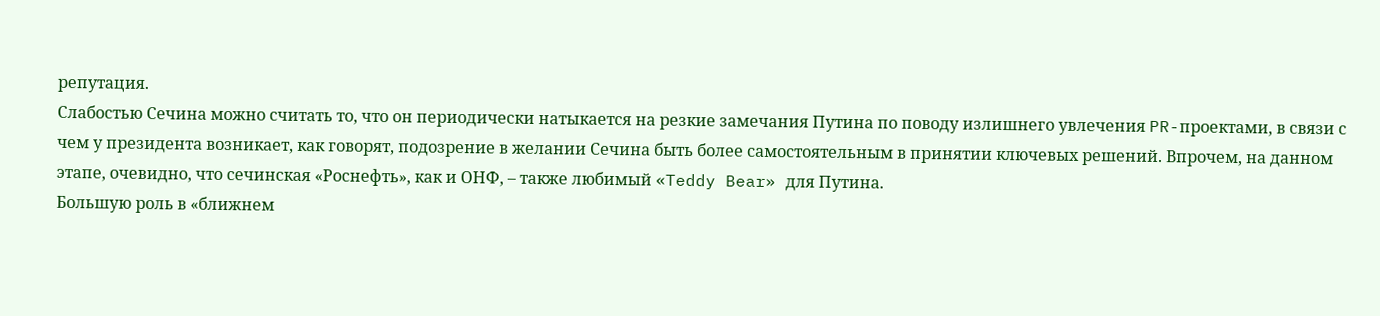репутация.
Слабостью Сечина можно считать то, что он периодически натыкается на резкие замечания Путина по поводу излишнего увлечения PR-проектами, в связи с чем у президента возникает, как говорят, подозрение в желании Сечина быть более самостоятельным в принятии ключевых решений. Впрочем, на данном этапе, очевидно, что сечинская «Роснефть», как и ОНФ, – также любимый «Teddy Bear» для Путина.
Большую роль в «ближнем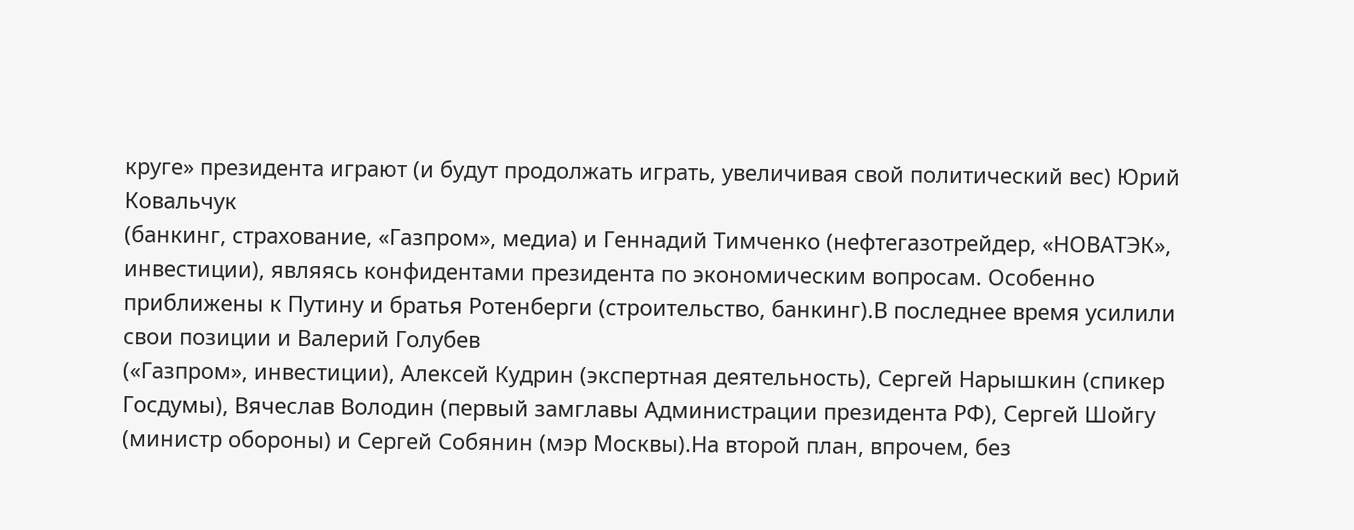круге» президента играют (и будут продолжать играть, увеличивая свой политический вес) Юрий Ковальчук
(банкинг, страхование, «Газпром», медиа) и Геннадий Тимченко (нефтегазотрейдер, «НОВАТЭК», инвестиции), являясь конфидентами президента по экономическим вопросам. Особенно приближены к Путину и братья Ротенберги (строительство, банкинг).В последнее время усилили свои позиции и Валерий Голубев
(«Газпром», инвестиции), Алексей Кудрин (экспертная деятельность), Сергей Нарышкин (спикер Госдумы), Вячеслав Володин (первый замглавы Администрации президента РФ), Сергей Шойгу (министр обороны) и Сергей Собянин (мэр Москвы).На второй план, впрочем, без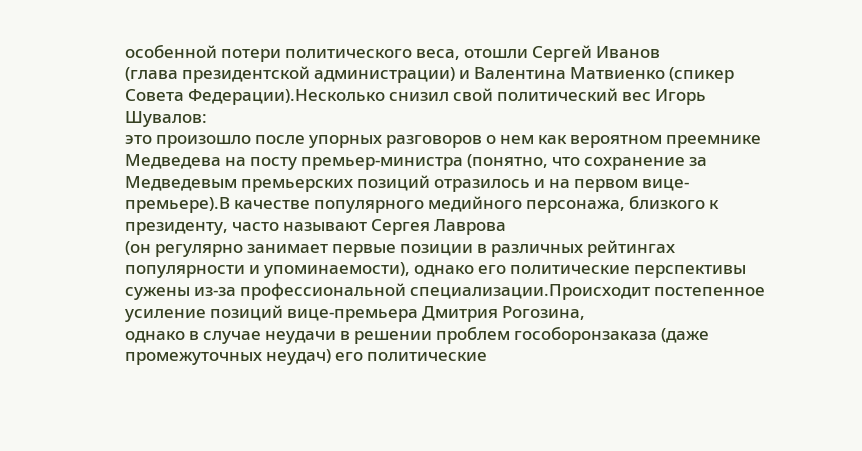особенной потери политического веса, отошли Сергей Иванов
(глава президентской администрации) и Валентина Матвиенко (спикер Совета Федерации).Несколько снизил свой политический вес Игорь Шувалов:
это произошло после упорных разговоров о нем как вероятном преемнике Медведева на посту премьер-министра (понятно, что сохранение за Медведевым премьерских позиций отразилось и на первом вице-премьере).В качестве популярного медийного персонажа, близкого к президенту, часто называют Сергея Лаврова
(он регулярно занимает первые позиции в различных рейтингах популярности и упоминаемости), однако его политические перспективы сужены из-за профессиональной специализации.Происходит постепенное усиление позиций вице-премьера Дмитрия Рогозина,
однако в случае неудачи в решении проблем гособоронзаказа (даже промежуточных неудач) его политические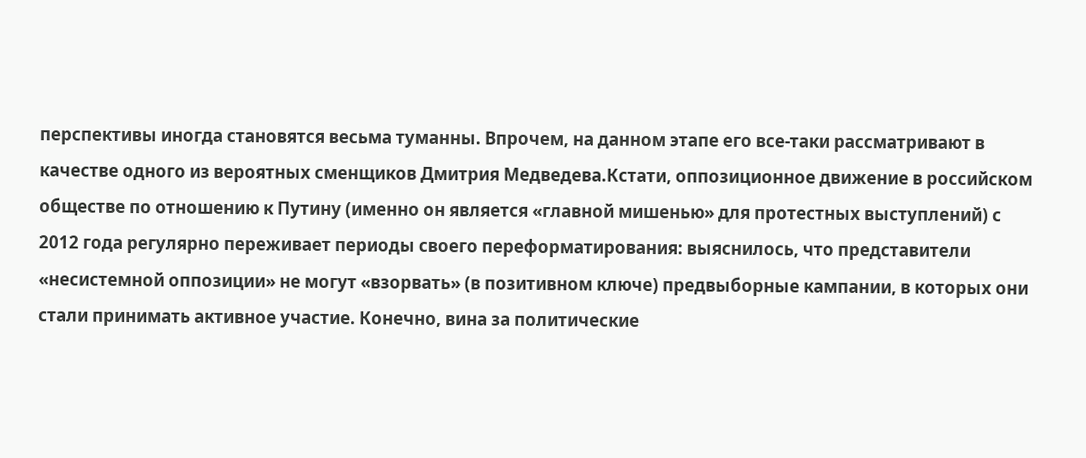перспективы иногда становятся весьма туманны. Впрочем, на данном этапе его все-таки рассматривают в качестве одного из вероятных сменщиков Дмитрия Медведева.Кстати, оппозиционное движение в российском обществе по отношению к Путину (именно он является «главной мишенью» для протестных выступлений) с 2012 года регулярно переживает периоды своего переформатирования: выяснилось, что представители «несистемной оппозиции» не могут «взорвать» (в позитивном ключе) предвыборные кампании, в которых они стали принимать активное участие. Конечно, вина за политические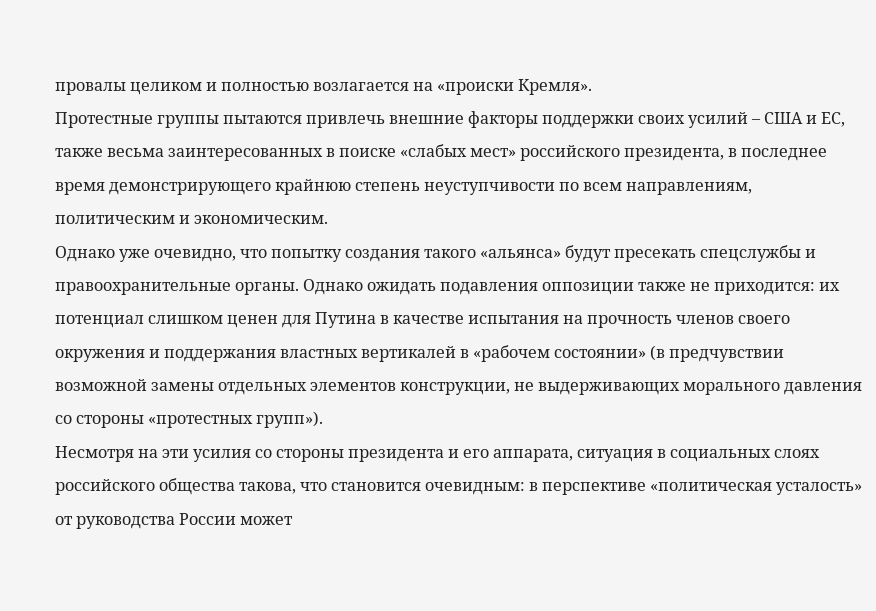провалы целиком и полностью возлагается на «происки Кремля».
Протестные группы пытаются привлечь внешние факторы поддержки своих усилий – США и ЕС, также весьма заинтересованных в поиске «слабых мест» российского президента, в последнее время демонстрирующего крайнюю степень неуступчивости по всем направлениям, политическим и экономическим.
Однако уже очевидно, что попытку создания такого «альянса» будут пресекать спецслужбы и правоохранительные органы. Однако ожидать подавления оппозиции также не приходится: их потенциал слишком ценен для Путина в качестве испытания на прочность членов своего окружения и поддержания властных вертикалей в «рабочем состоянии» (в предчувствии возможной замены отдельных элементов конструкции, не выдерживающих морального давления со стороны «протестных групп»).
Несмотря на эти усилия со стороны президента и его аппарата, ситуация в социальных слоях российского общества такова, что становится очевидным: в перспективе «политическая усталость» от руководства России может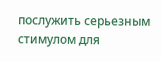послужить серьезным стимулом для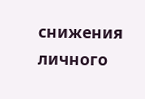снижения личного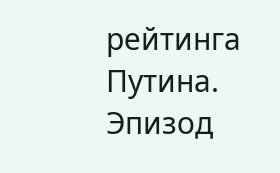рейтинга Путина.
Эпизод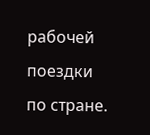рабочей поездки по стране.